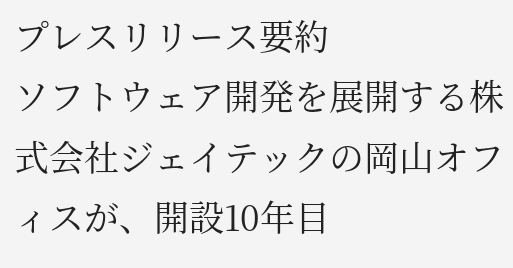プレスリリース要約
ソフトウェア開発を展開する株式会社ジェイテックの岡山オフィスが、開設10年目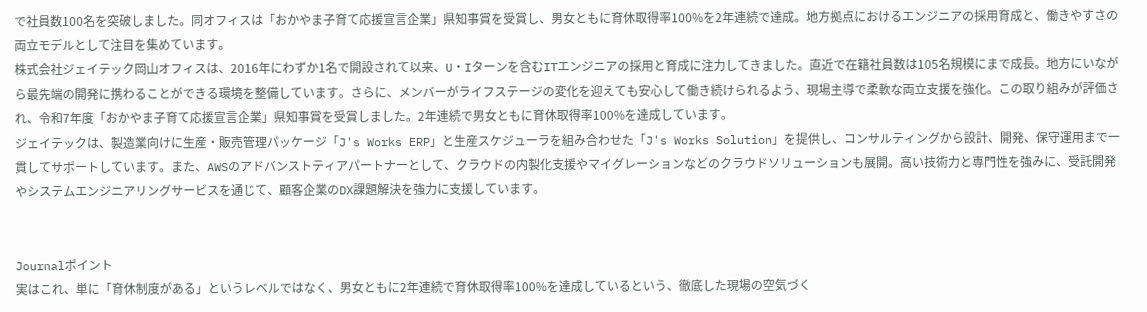で社員数100名を突破しました。同オフィスは「おかやま子育て応援宣言企業」県知事賞を受賞し、男女ともに育休取得率100%を2年連続で達成。地方拠点におけるエンジニアの採用育成と、働きやすさの両立モデルとして注目を集めています。
株式会社ジェイテック岡山オフィスは、2016年にわずか1名で開設されて以来、U・Iターンを含むITエンジニアの採用と育成に注力してきました。直近で在籍社員数は105名規模にまで成長。地方にいながら最先端の開発に携わることができる環境を整備しています。さらに、メンバーがライフステージの変化を迎えても安心して働き続けられるよう、現場主導で柔軟な両立支援を強化。この取り組みが評価され、令和7年度「おかやま子育て応援宣言企業」県知事賞を受賞しました。2年連続で男女ともに育休取得率100%を達成しています。
ジェイテックは、製造業向けに生産・販売管理パッケージ「J's Works ERP」と生産スケジューラを組み合わせた「J's Works Solution」を提供し、コンサルティングから設計、開発、保守運用まで一貫してサポートしています。また、AWSのアドバンストティアパートナーとして、クラウドの内製化支援やマイグレーションなどのクラウドソリューションも展開。高い技術力と専門性を強みに、受託開発やシステムエンジニアリングサービスを通じて、顧客企業のDX課題解決を強力に支援しています。


Journalポイント
実はこれ、単に「育休制度がある」というレベルではなく、男女ともに2年連続で育休取得率100%を達成しているという、徹底した現場の空気づく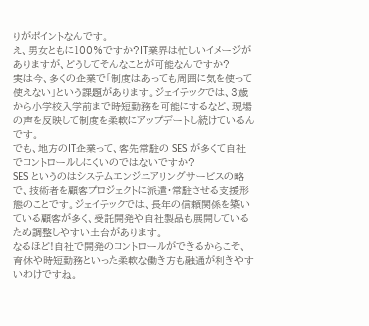りがポイントなんです。
え、男女ともに100%ですか?IT業界は忙しいイメージがありますが、どうしてそんなことが可能なんですか?
実は今、多くの企業で「制度はあっても周囲に気を使って使えない」という課題があります。ジェイテックでは、3歳から小学校入学前まで時短勤務を可能にするなど、現場の声を反映して制度を柔軟にアップデートし続けているんです。
でも、地方のIT企業って、客先常駐の SES が多くて自社でコントロールしにくいのではないですか?
SES というのはシステムエンジニアリングサービスの略で、技術者を顧客プロジェクトに派遣・常駐させる支援形態のことです。ジェイテックでは、長年の信頼関係を築いている顧客が多く、受託開発や自社製品も展開しているため調整しやすい土台があります。
なるほど!自社で開発のコントロールができるからこそ、育休や時短勤務といった柔軟な働き方も融通が利きやすいわけですね。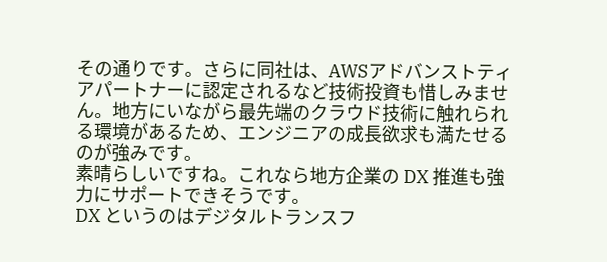その通りです。さらに同社は、AWSアドバンストティアパートナーに認定されるなど技術投資も惜しみません。地方にいながら最先端のクラウド技術に触れられる環境があるため、エンジニアの成長欲求も満たせるのが強みです。
素晴らしいですね。これなら地方企業の DX 推進も強力にサポートできそうです。
DX というのはデジタルトランスフ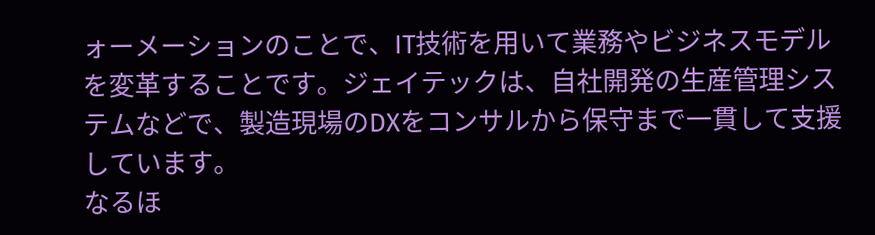ォーメーションのことで、IT技術を用いて業務やビジネスモデルを変革することです。ジェイテックは、自社開発の生産管理システムなどで、製造現場のDXをコンサルから保守まで一貫して支援しています。
なるほ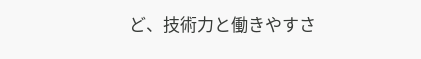ど、技術力と働きやすさ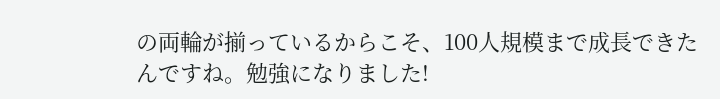の両輪が揃っているからこそ、100人規模まで成長できたんですね。勉強になりました!